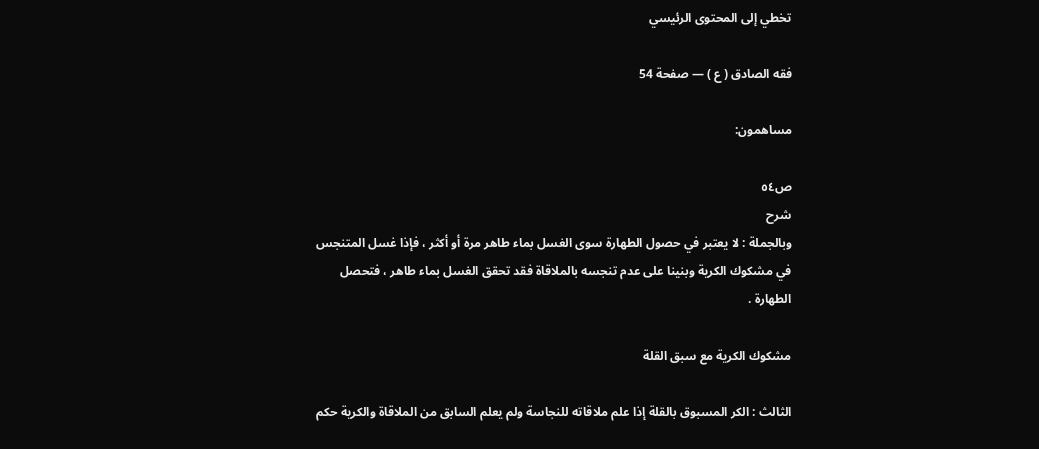تخطي إلى المحتوى الرئيسي

فقه الصادق ( ع ) — صفحة 54

مساهمون:

ص٥٤
شرح
وبالجملة : لا يعتبر في حصول الطهارة سوى الغسل بماء طاهر مرة أو أكثر ، فإذا غسل المتنجس في مشكوك الكرية وبنينا على عدم تنجسه بالملاقاة فقد تحقق الغسل بماء طاهر ، فتحصل الطهارة .

مشكوك الكرية مع سبق القلة

الثالث : الكر المسبوق بالقلة إذا علم ملاقاته للنجاسة ولم يعلم السابق من الملاقاة والكرية حكم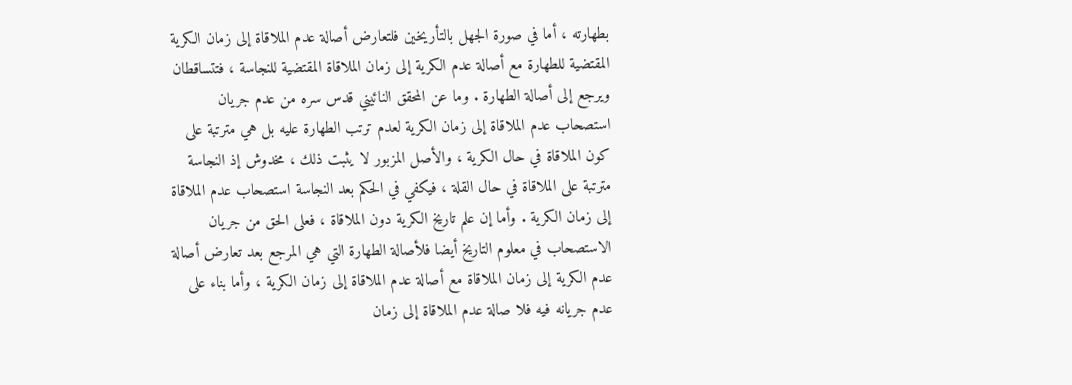بطهارته ، أما في صورة الجهل بالتأريخين فلتعارض أصالة عدم الملاقاة إلى زمان الكرية المقتضية للطهارة مع أصالة عدم الكرية إلى زمان الملاقاة المقتضية للنجاسة ، فتتساقطان ويرجع إلى أصالة الطهارة . وما عن المحقق النائيني قدس سره من عدم جريان استصحاب عدم الملاقاة إلى زمان الكرية لعدم ترتب الطهارة عليه بل هي مترتبة على كون الملاقاة في حال الكرية ، والأصل المزبور لا يثبت ذلك ، مخدوش إذ النجاسة مترتبة على الملاقاة في حال القلة ، فيكفي في الحكم بعد النجاسة استصحاب عدم الملاقاة إلى زمان الكرية . وأما إن علم تاريخ الكرية دون الملاقاة ، فعلى الحق من جريان الاستصحاب في معلوم التاريخ أيضا فلأصالة الطهارة التي هي المرجع بعد تعارض أصالة عدم الكرية إلى زمان الملاقاة مع أصالة عدم الملاقاة إلى زمان الكرية ، وأما بناء على عدم جريانه فيه فلا صالة عدم الملاقاة إلى زمان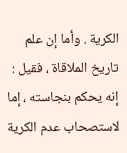الكرية . وأما إن علم تاريخ الملاقاة ، فقيل : إنه يحكم بنجاسته ، إما لاستصحاب عدم الكرية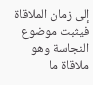إلى زمان الملاقاة فيثبت موضوع النجاسة وهو ملاقاة ما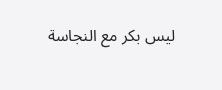ليس بكر مع النجاسة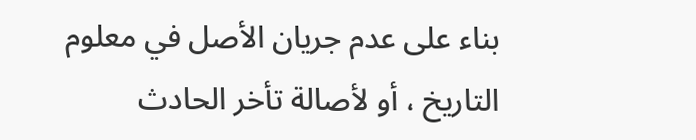بناء على عدم جريان الأصل في معلوم التاريخ ، أو لأصالة تأخر الحادث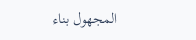المجهول بناء